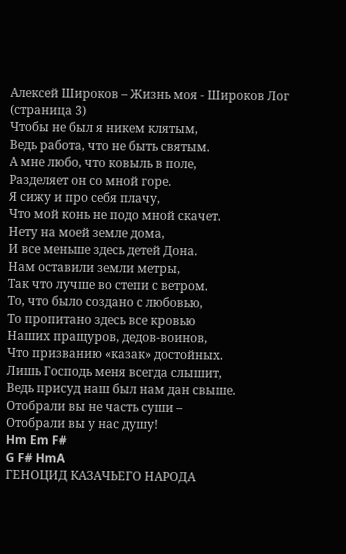Алексей Широков – Жизнь моя - Широков Лог (страница 3)
Чтобы не был я никем клятым,
Ведь работа, что не быть святым.
А мне любо, что ковыль в поле,
Разделяет он со мной горе.
Я сижу и про себя плачу,
Что мой конь не подо мной скачет.
Нету на моей земле дома,
И все меньше здесь детей Дона.
Нам оставили земли метры,
Так что лучше во степи с ветром.
То, что было создано с любовью,
То пропитано здесь все кровью
Наших пращуров, дедов-воинов,
Что призванию «казак» достойных.
Лишь Господь меня всегда слышит,
Ведь присуд наш был нам дан свыше.
Отобрали вы не часть суши –
Отобрали вы у нас душу!
Hm Em F#
G F# HmA
ГЕНОЦИД КАЗАЧЬЕГО НАРОДА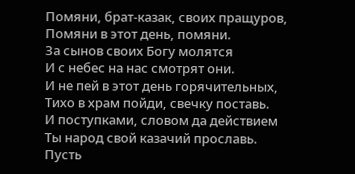Помяни, брат-казак, своих пращуров,
Помяни в этот день, помяни.
За сынов своих Богу молятся
И с небес на нас смотрят они.
И не пей в этот день горячительных,
Тихо в храм пойди, свечку поставь.
И поступками, словом да действием
Ты народ свой казачий прославь.
Пусть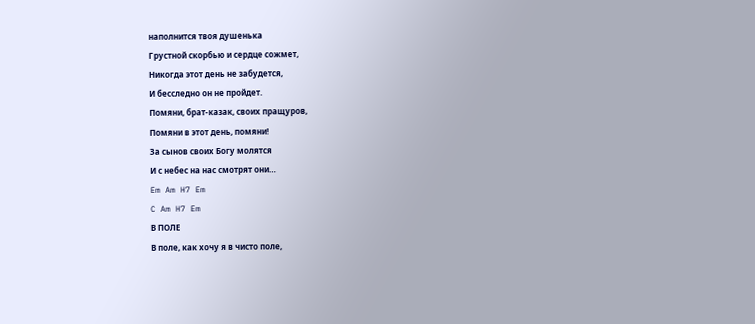наполнится твоя душенька
Грустной скорбью и сердце сожмет,
Никогда этот день не забудется,
И бесследно он не пройдет.
Помяни, брат-казак, своих пращуров,
Помяни в этот день, помяни!
За сынов своих Богу молятся
И с небес на нас смотрят они…
Em Am H7 Em
C Am H7 Em
В ПОЛЕ
В поле, как хочу я в чисто поле,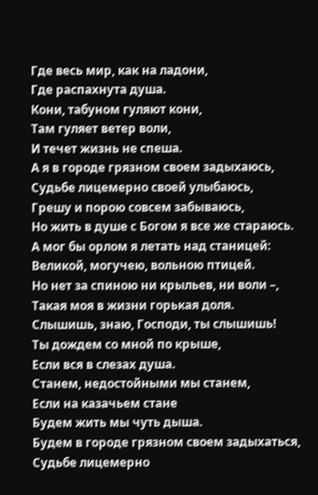Где весь мир, как на ладони,
Где распахнута душа.
Кони, табуном гуляют кони,
Там гуляет ветер воли,
И течет жизнь не спеша.
А я в городе грязном своем задыхаюсь,
Судьбе лицемерно своей улыбаюсь,
Грешу и порою совсем забываюсь,
Но жить в душе с Богом я все же стараюсь.
А мог бы орлом я летать над станицей:
Великой, могучею, вольною птицей.
Но нет за спиною ни крыльев, ни воли –,
Такая моя в жизни горькая доля.
Слышишь, знаю, Господи, ты слышишь!
Ты дождем со мной по крыше,
Если вся в слезах душа.
Станем, недостойными мы станем,
Если на казачьем стане
Будем жить мы чуть дыша.
Будем в городе грязном своем задыхаться,
Судьбе лицемерно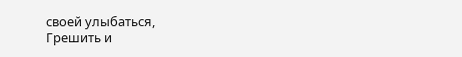своей улыбаться,
Грешить и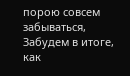порою совсем забываться,
Забудем в итоге, как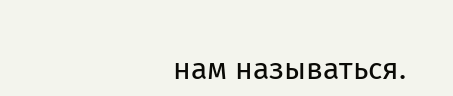нам называться.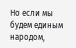Но если мы будем единым народом,